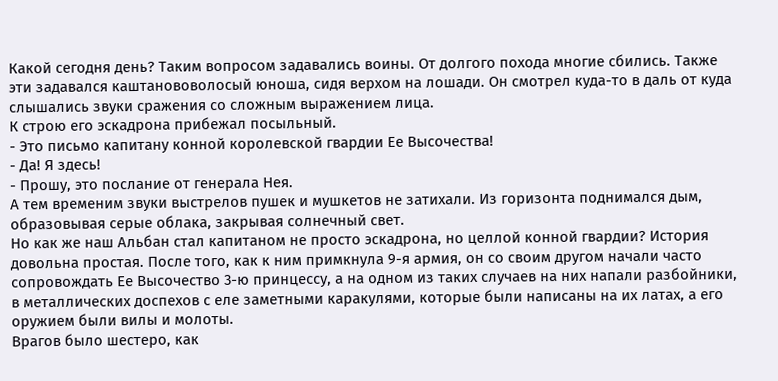Какой сегодня день? Таким вопросом задавались воины. От долгого похода многие сбились. Также эти задавался каштанововолосый юноша, сидя верхом на лошади. Он смотрел куда-то в даль от куда слышались звуки сражения со сложным выражением лица.
К строю его эскадрона прибежал посыльный.
- Это письмо капитану конной королевской гвардии Ее Высочества!
- Да! Я здесь!
- Прошу, это послание от генерала Нея.
А тем временим звуки выстрелов пушек и мушкетов не затихали. Из горизонта поднимался дым, образовывая серые облака, закрывая солнечный свет.
Но как же наш Альбан стал капитаном не просто эскадрона, но целлой конной гвардии? История довольна простая. После того, как к ним примкнула 9-я армия, он со своим другом начали часто сопровождать Ее Высочество 3-ю принцессу, а на одном из таких случаев на них напали разбойники, в металлических доспехов с еле заметными каракулями, которые были написаны на их латах, а его оружием были вилы и молоты.
Врагов было шестеро, как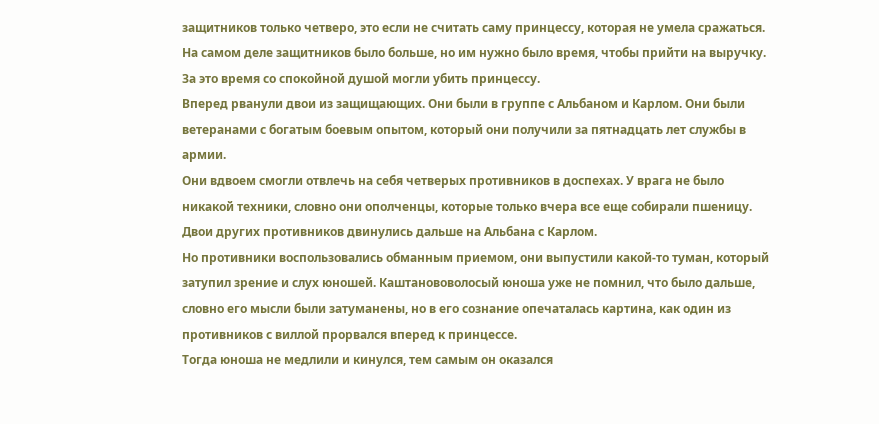защитников только четверо, это если не считать саму принцессу, которая не умела сражаться. На самом деле защитников было больше, но им нужно было время, чтобы прийти на выручку. За это время со спокойной душой могли убить принцессу.
Вперед рванули двои из защищающих. Они были в группе с Альбаном и Карлом. Они были ветеранами с богатым боевым опытом, который они получили за пятнадцать лет службы в армии.
Они вдвоем смогли отвлечь на себя четверых противников в доспехах. У врага не было никакой техники, словно они ополченцы, которые только вчера все еще собирали пшеницу. Двои других противников двинулись дальше на Альбана с Карлом.
Но противники воспользовались обманным приемом, они выпустили какой-то туман, который затупил зрение и слух юношей. Каштанововолосый юноша уже не помнил, что было дальше, словно его мысли были затуманены, но в его сознание опечаталась картина, как один из противников с виллой прорвался вперед к принцессе.
Тогда юноша не медлили и кинулся, тем самым он оказался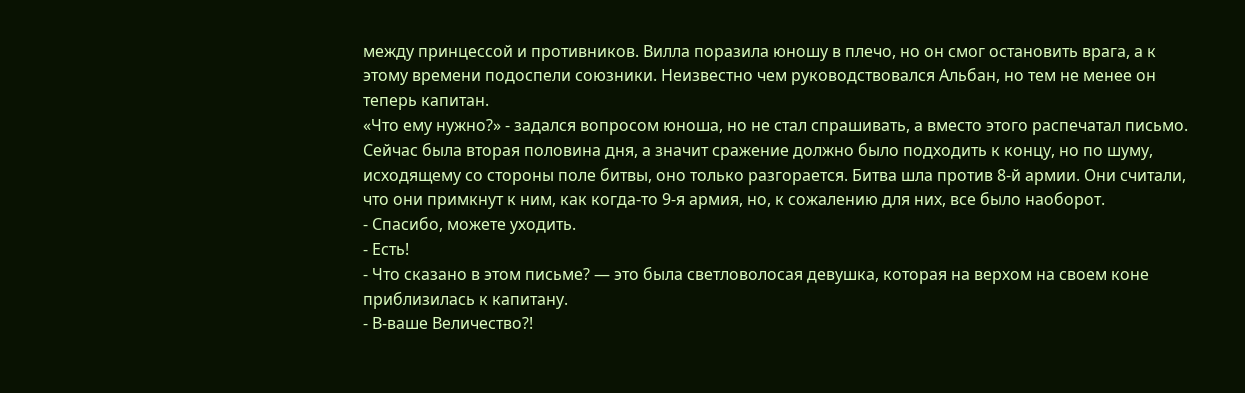между принцессой и противников. Вилла поразила юношу в плечо, но он смог остановить врага, а к этому времени подоспели союзники. Неизвестно чем руководствовался Альбан, но тем не менее он теперь капитан.
«Что ему нужно?» - задался вопросом юноша, но не стал спрашивать, а вместо этого распечатал письмо.
Сейчас была вторая половина дня, а значит сражение должно было подходить к концу, но по шуму, исходящему со стороны поле битвы, оно только разгорается. Битва шла против 8-й армии. Они считали, что они примкнут к ним, как когда-то 9-я армия, но, к сожалению для них, все было наоборот.
- Спасибо, можете уходить.
- Есть!
- Что сказано в этом письме? — это была светловолосая девушка, которая на верхом на своем коне приблизилась к капитану.
- В-ваше Величество?!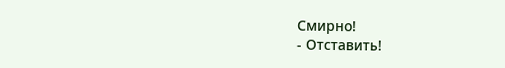Смирно!
- Отставить!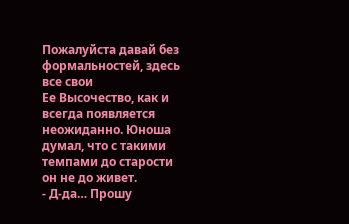Пожалуйста давай без формальностей, здесь все свои
Ее Высочество, как и всегда появляется неожиданно. Юноша думал, что с такими темпами до старости он не до живет.
- Д-да… Прошу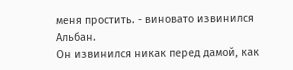меня простить. - виновато извинился Альбан.
Он извинился никак перед дамой, как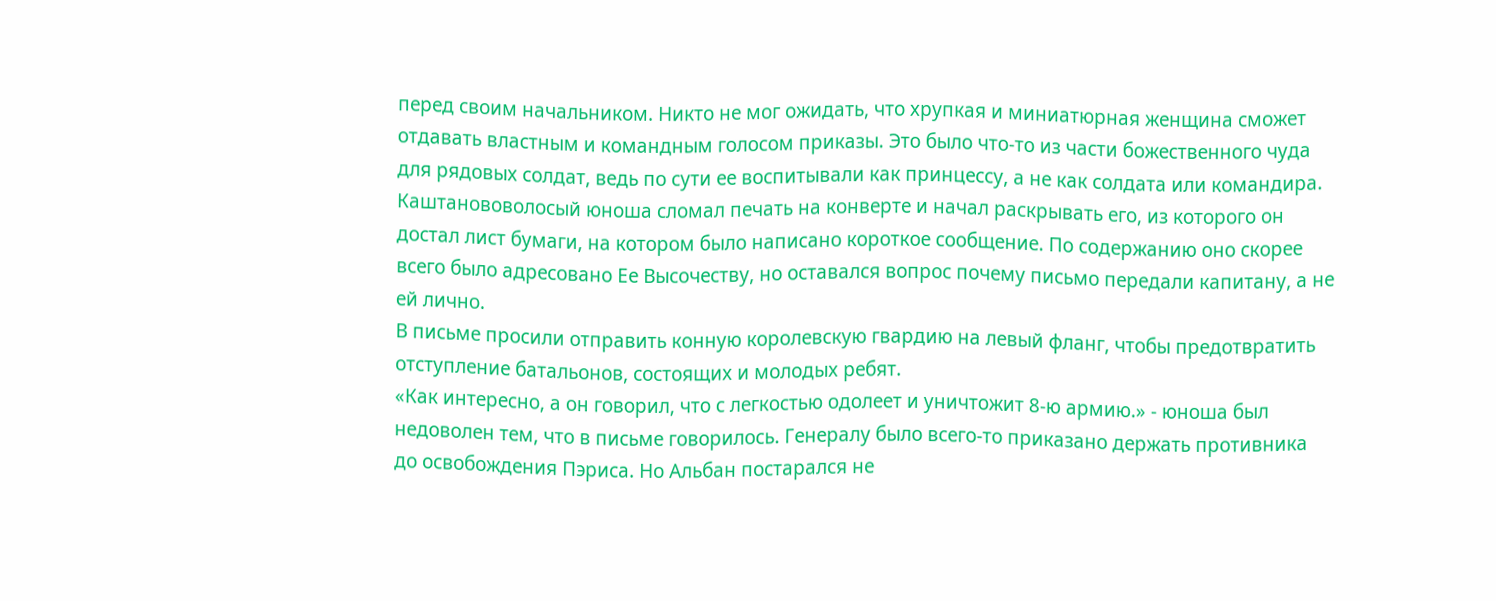перед своим начальником. Никто не мог ожидать, что хрупкая и миниатюрная женщина сможет отдавать властным и командным голосом приказы. Это было что-то из части божественного чуда для рядовых солдат, ведь по сути ее воспитывали как принцессу, а не как солдата или командира.
Каштанововолосый юноша сломал печать на конверте и начал раскрывать его, из которого он достал лист бумаги, на котором было написано короткое сообщение. По содержанию оно скорее всего было адресовано Ее Высочеству, но оставался вопрос почему письмо передали капитану, а не ей лично.
В письме просили отправить конную королевскую гвардию на левый фланг, чтобы предотвратить отступление батальонов, состоящих и молодых ребят.
«Как интересно, а он говорил, что с легкостью одолеет и уничтожит 8-ю армию.» - юноша был недоволен тем, что в письме говорилось. Генералу было всего-то приказано держать противника до освобождения Пэриса. Но Альбан постарался не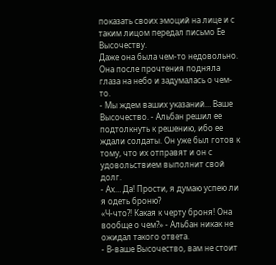показать своих эмоций на лице и с таким лицом передал письмо Ее Высочеству.
Даже она была чем-то недовольно. Она после прочтения подняла глаза на небо и задумалась о чем-то.
- Мы ждем ваших указаний… Ваше Высочество. - Альбан решил ее подтолкнуть к решению, ибо ее ждали солдаты. Он уже был готов к тому, что их отправят и он с удовольствием выполнит свой долг.
- Ах… Да! Прости, я думаю успею ли я одеть броню?
«Ч-что?! Какая к черту броня! Она вообще о чем?» - Альбан никак не ожидал такого ответа.
- В-ваше Высочество, вам не стоит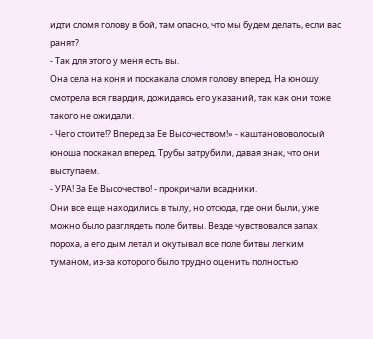идти сломя голову в бой, там опасно, что мы будем делать, если вас ранят?
- Так для этого у меня есть вы.
Она села на коня и поскакала сломя голову вперед. На юношу смотрела вся гвардия, дожидаясь его указаний, так как они тоже такого не ожидали.
- Чего стоите!? Вперед за Ее Высочеством!» - каштанововолосый юноша поскакал вперед. Трубы затрубили, давая знак, что они выступаем.
- УРА! За Ее Высочество! - прокричали всадники.
Они все еще находились в тылу, но отсюда, где они были, уже можно было разглядеть поле битвы. Везде чувствовался запах пороха, а его дым летал и окутывал все поле битвы легким туманом, из-за которого было трудно оценить полностью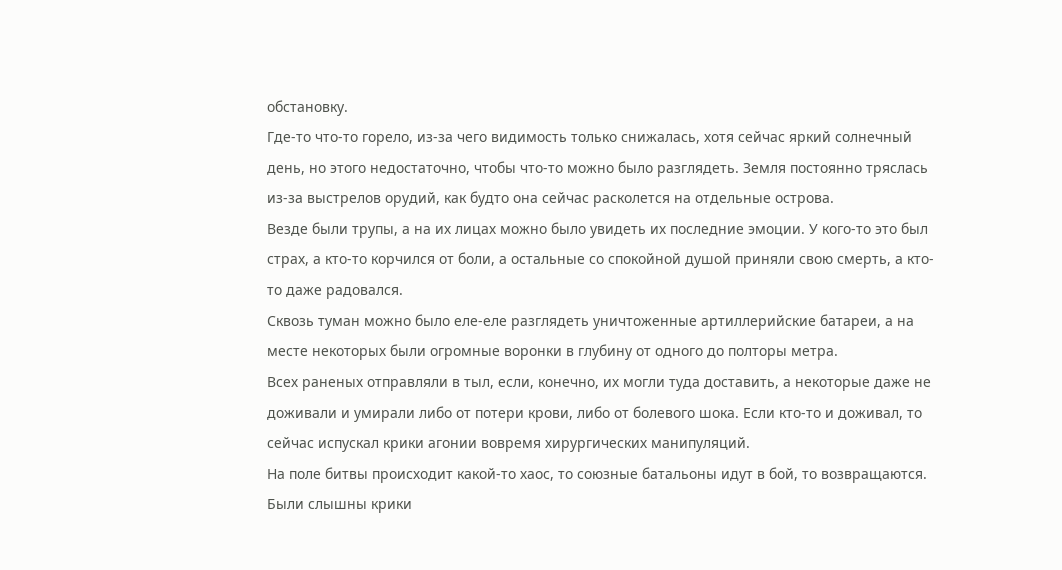обстановку.
Где-то что-то горело, из-за чего видимость только снижалась, хотя сейчас яркий солнечный день, но этого недостаточно, чтобы что-то можно было разглядеть. Земля постоянно тряслась из-за выстрелов орудий, как будто она сейчас расколется на отдельные острова.
Везде были трупы, а на их лицах можно было увидеть их последние эмоции. У кого-то это был страх, а кто-то корчился от боли, а остальные со спокойной душой приняли свою смерть, а кто-то даже радовался.
Сквозь туман можно было еле-еле разглядеть уничтоженные артиллерийские батареи, а на месте некоторых были огромные воронки в глубину от одного до полторы метра.
Всех раненых отправляли в тыл, если, конечно, их могли туда доставить, а некоторые даже не доживали и умирали либо от потери крови, либо от болевого шока. Если кто-то и доживал, то сейчас испускал крики агонии вовремя хирургических манипуляций.
На поле битвы происходит какой-то хаос, то союзные батальоны идут в бой, то возвращаются.
Были слышны крики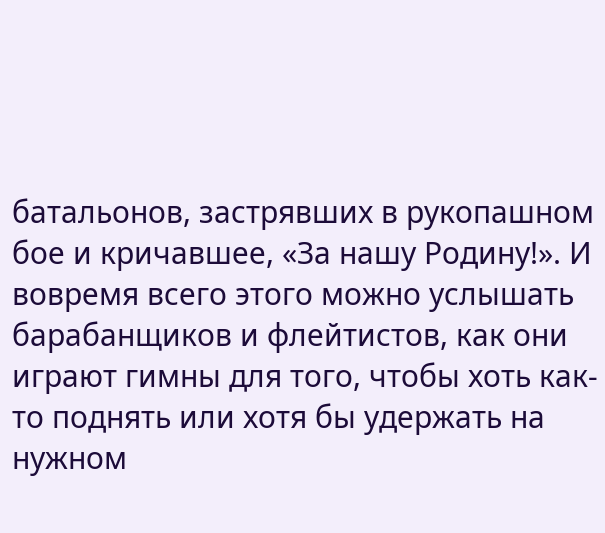батальонов, застрявших в рукопашном бое и кричавшее, «За нашу Родину!». И вовремя всего этого можно услышать барабанщиков и флейтистов, как они играют гимны для того, чтобы хоть как-то поднять или хотя бы удержать на нужном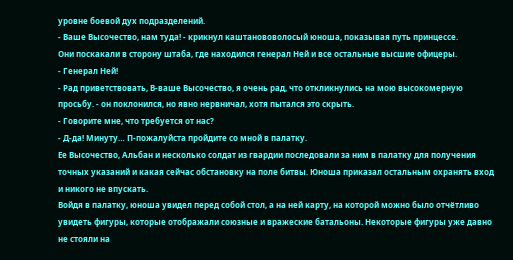уровне боевой дух подразделений.
- Ваше Высочество, нам туда! - крикнул каштанововолосый юноша, показывая путь принцессе.
Они поскакали в сторону штаба, где находился генерал Ней и все остальные высшие офицеры.
- Генерал Ней!
- Рад приветствовать, В-ваше Высочество, я очень рад, что откликнулись на мою высокомерную просьбу. - он поклонился, но явно нервничал, хотя пытался это скрыть.
- Говорите мне, что требуется от нас?
- Д-да! Минуту… П-пожалуйста пройдите со мной в палатку.
Ее Высочество, Альбан и несколько солдат из гвардии последовали за ним в палатку для получения точных указаний и какая сейчас обстановку на поле битвы. Юноша приказал остальным охранять вход и никого не впускать.
Войдя в палатку, юноша увидел перед собой стол, а на ней карту, на которой можно было отчётливо увидеть фигуры, которые отображали союзные и вражеские батальоны. Некоторые фигуры уже давно не стояли на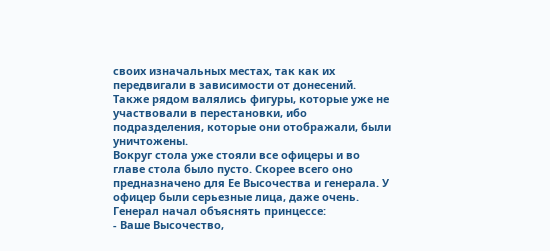своих изначальных местах, так как их передвигали в зависимости от донесений. Также рядом валялись фигуры, которые уже не участвовали в перестановки, ибо подразделения, которые они отображали, были уничтожены.
Вокруг стола уже стояли все офицеры и во главе стола было пусто. Скорее всего оно предназначено для Ее Высочества и генерала. У офицер были серьезные лица, даже очень.
Генерал начал объяснять принцессе:
- Ваше Высочество,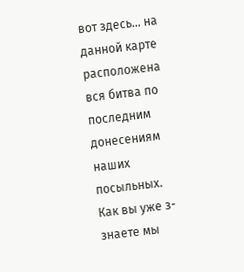вот здесь… на данной карте расположена вся битва по последним донесениям наших посыльных. Как вы уже з-знаете мы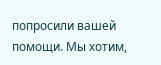попросили вашей помощи. Мы хотим,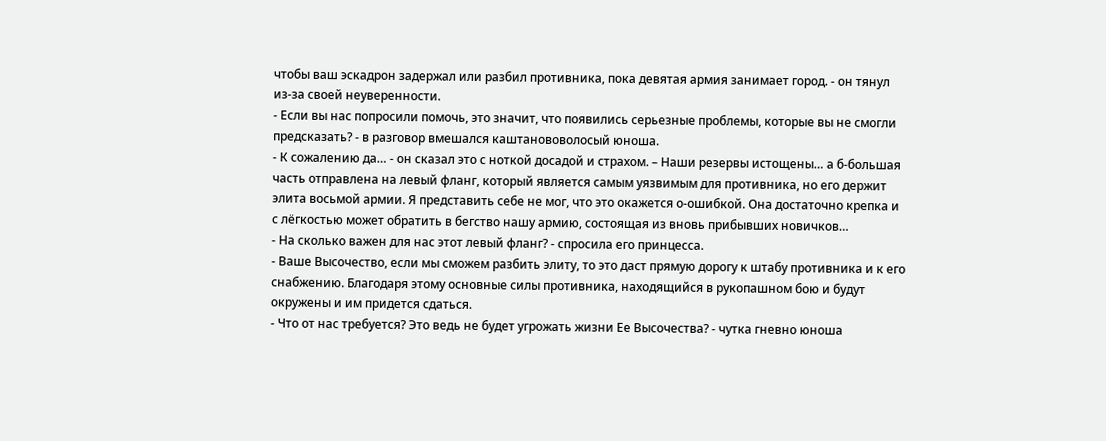чтобы ваш эскадрон задержал или разбил противника, пока девятая армия занимает город. - он тянул из-за своей неуверенности.
- Если вы нас попросили помочь, это значит, что появились серьезные проблемы, которые вы не смогли предсказать? - в разговор вмешался каштанововолосый юноша.
- К сожалению да… - он сказал это с ноткой досадой и страхом. – Наши резервы истощены… а б-большая часть отправлена на левый фланг, который является самым уязвимым для противника, но его держит элита восьмой армии. Я представить себе не мог, что это окажется о-ошибкой. Она достаточно крепка и с лёгкостью может обратить в бегство нашу армию, состоящая из вновь прибывших новичков…
- На сколько важен для нас этот левый фланг? - спросила его принцесса.
- Ваше Высочество, если мы сможем разбить элиту, то это даст прямую дорогу к штабу противника и к его снабжению. Благодаря этому основные силы противника, находящийся в рукопашном бою и будут окружены и им придется сдаться.
- Что от нас требуется? Это ведь не будет угрожать жизни Ее Высочества? - чутка гневно юноша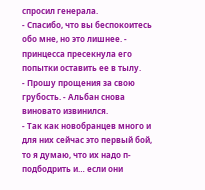спросил генерала.
- Спасибо, что вы беспокоитесь обо мне, но это лишнее. - принцесса пресекнула его попытки оставить ее в тылу.
- Прошу прощения за свою грубость. - Альбан снова виновато извинился.
- Так как новобранцев много и для них сейчас это первый бой, то я думаю, что их надо п-подбодрить и… если они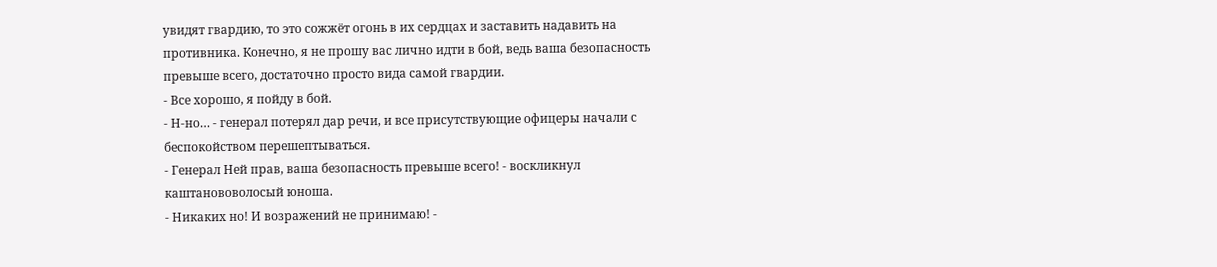увидят гвардию, то это сожжёт огонь в их сердцах и заставить надавить на противника. Конечно, я не прошу вас лично идти в бой, ведь ваша безопасность превыше всего, достаточно просто вида самой гвардии.
- Все хорошо, я пойду в бой.
- Н-но… - генерал потерял дар речи, и все присутствующие офицеры начали с беспокойством перешептываться.
- Генерал Ней прав, ваша безопасность превыше всего! - воскликнул каштанововолосый юноша.
- Никаких но! И возражений не принимаю! -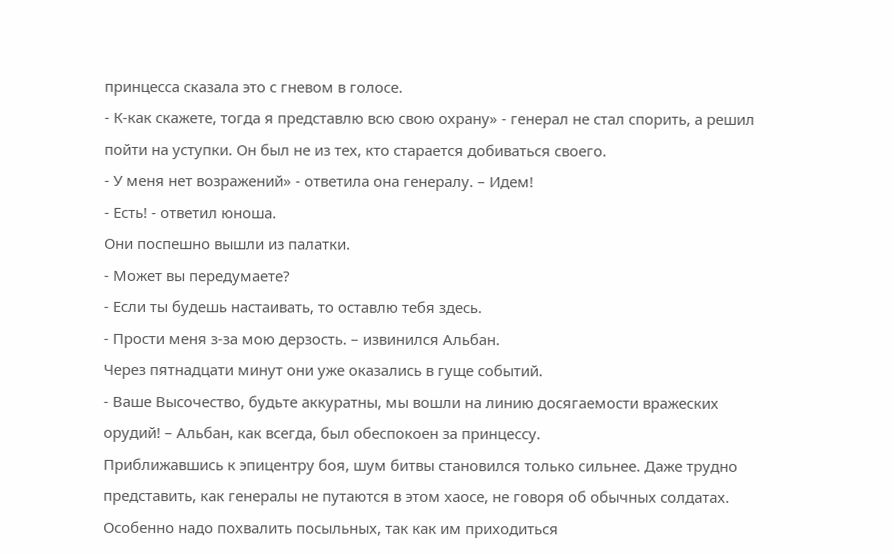принцесса сказала это с гневом в голосе.
- К-как скажете, тогда я представлю всю свою охрану» - генерал не стал спорить, а решил пойти на уступки. Он был не из тех, кто старается добиваться своего.
- У меня нет возражений» - ответила она генералу. – Идем!
- Есть! - ответил юноша.
Они поспешно вышли из палатки.
- Может вы передумаете?
- Если ты будешь настаивать, то оставлю тебя здесь.
- Прости меня з-за мою дерзость. – извинился Альбан.
Через пятнадцати минут они уже оказались в гуще событий.
- Ваше Высочество, будьте аккуратны, мы вошли на линию досягаемости вражеских орудий! – Альбан, как всегда, был обеспокоен за принцессу.
Приближавшись к эпицентру боя, шум битвы становился только сильнее. Даже трудно представить, как генералы не путаются в этом хаосе, не говоря об обычных солдатах.
Особенно надо похвалить посыльных, так как им приходиться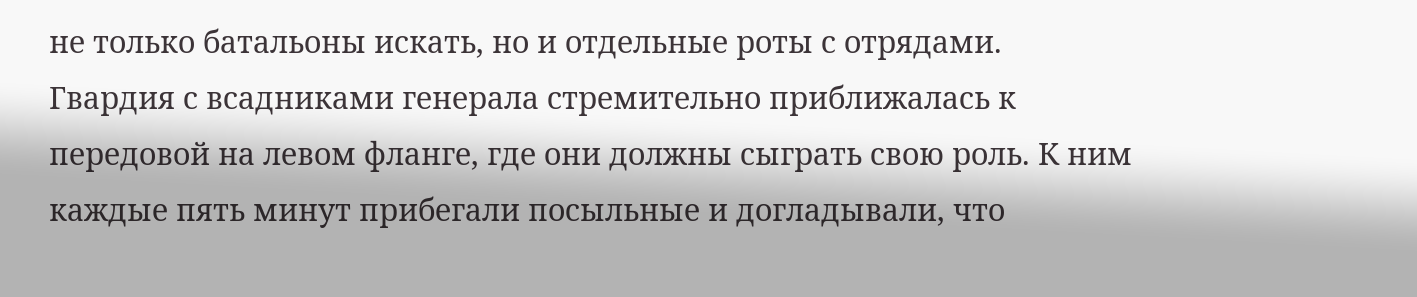не только батальоны искать, но и отдельные роты с отрядами.
Гвардия с всадниками генерала стремительно приближалась к передовой на левом фланге, где они должны сыграть свою роль. К ним каждые пять минут прибегали посыльные и догладывали, что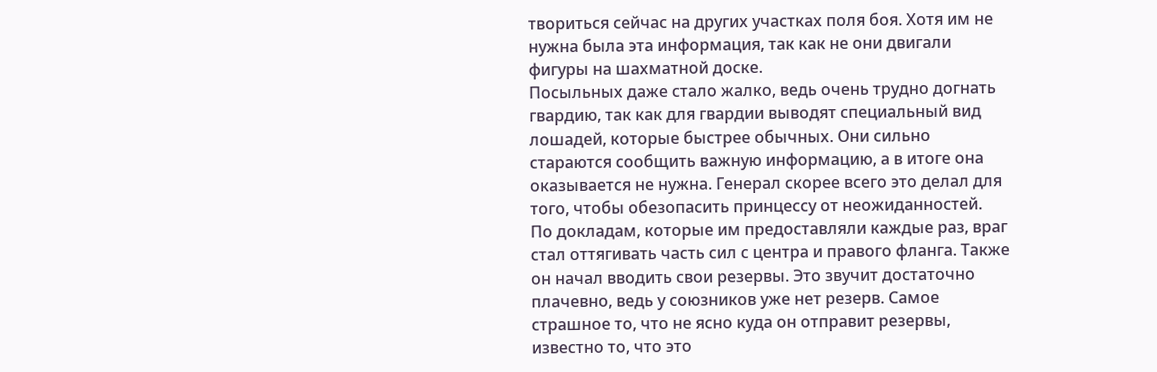твориться сейчас на других участках поля боя. Хотя им не нужна была эта информация, так как не они двигали фигуры на шахматной доске.
Посыльных даже стало жалко, ведь очень трудно догнать гвардию, так как для гвардии выводят специальный вид лошадей, которые быстрее обычных. Они сильно стараются сообщить важную информацию, а в итоге она оказывается не нужна. Генерал скорее всего это делал для того, чтобы обезопасить принцессу от неожиданностей.
По докладам, которые им предоставляли каждые раз, враг стал оттягивать часть сил с центра и правого фланга. Также он начал вводить свои резервы. Это звучит достаточно плачевно, ведь у союзников уже нет резерв. Самое страшное то, что не ясно куда он отправит резервы, известно то, что это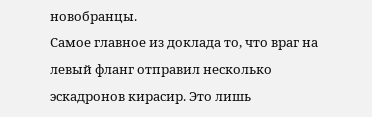новобранцы.
Самое главное из доклада то, что враг на левый фланг отправил несколько эскадронов кирасир. Это лишь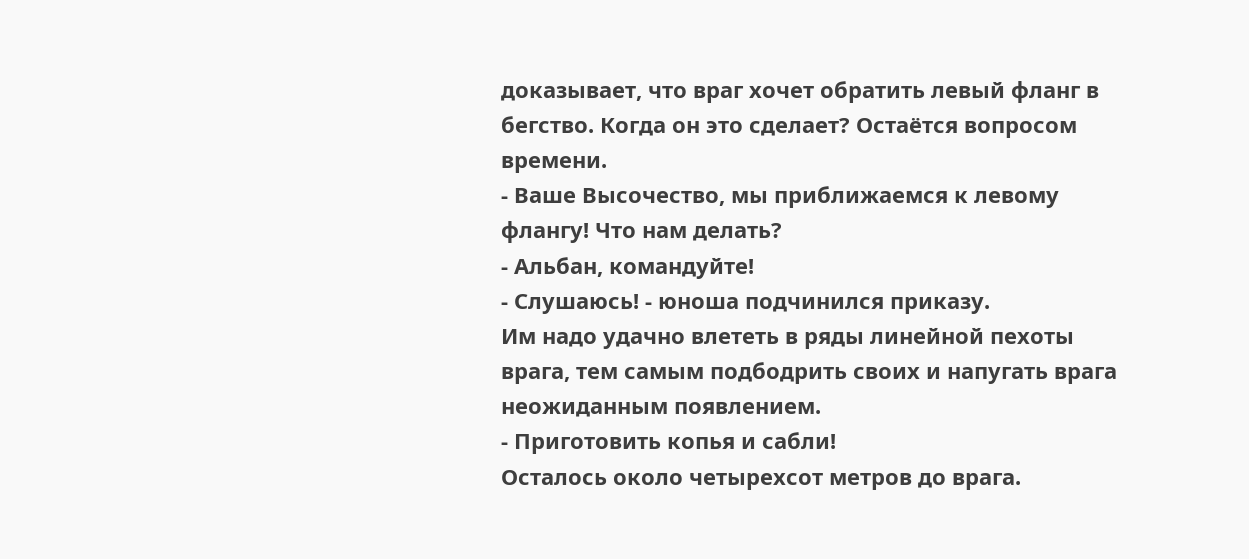доказывает, что враг хочет обратить левый фланг в бегство. Когда он это сделает? Остаётся вопросом времени.
- Ваше Высочество, мы приближаемся к левому флангу! Что нам делать?
- Альбан, командуйте!
- Слушаюсь! - юноша подчинился приказу.
Им надо удачно влететь в ряды линейной пехоты врага, тем самым подбодрить своих и напугать врага неожиданным появлением.
- Приготовить копья и сабли!
Осталось около четырехсот метров до врага.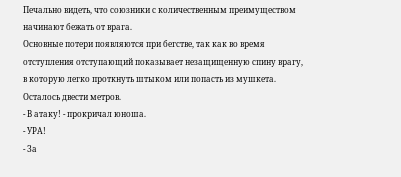Печально видеть, что союзники с количественным преимуществом начинают бежать от врага.
Основные потери появляются при бегстве, так как во время отступления отступающий показывает незащищенную спину врагу, в которую легко проткнуть штыком или попасть из мушкета.
Осталось двести метров.
- В атаку! - прокричал юноша.
- УРА!
- За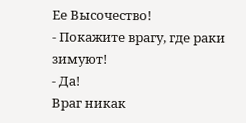Ее Высочество!
- Покажите врагу, где раки зимуют!
- Да!
Враг никак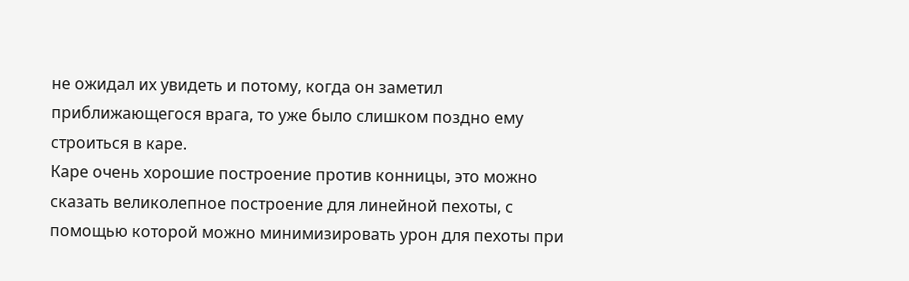не ожидал их увидеть и потому, когда он заметил приближающегося врага, то уже было слишком поздно ему строиться в каре.
Каре очень хорошие построение против конницы, это можно сказать великолепное построение для линейной пехоты, с помощью которой можно минимизировать урон для пехоты при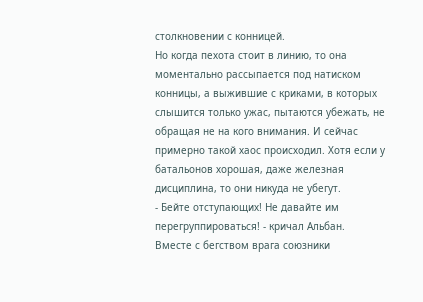столкновении с конницей.
Но когда пехота стоит в линию, то она моментально рассыпается под натиском конницы, а выжившие с криками, в которых слышится только ужас, пытаются убежать, не обращая не на кого внимания. И сейчас примерно такой хаос происходил. Хотя если у батальонов хорошая, даже железная дисциплина, то они никуда не убегут.
- Бейте отступающих! Не давайте им перегруппироваться! - кричал Альбан.
Вместе с бегством врага союзники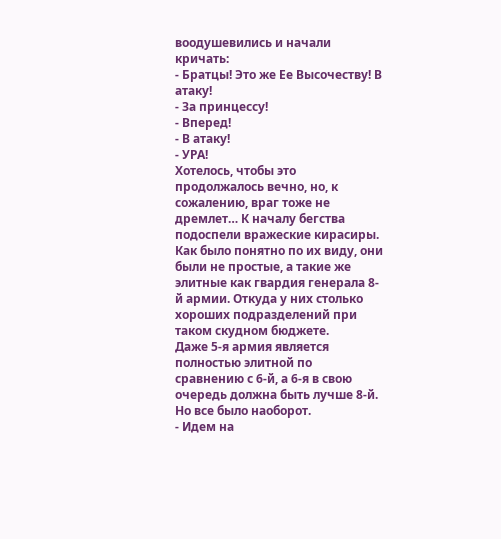воодушевились и начали кричать:
- Братцы! Это же Ее Высочеству! В атаку!
- За принцессу!
- Вперед!
- В атаку!
- УРА!
Хотелось, чтобы это продолжалось вечно, но, к сожалению, враг тоже не дремлет… К началу бегства подоспели вражеские кирасиры. Как было понятно по их виду, они были не простые, а такие же элитные как гвардия генерала 8-й армии. Откуда у них столько хороших подразделений при таком скудном бюджете.
Даже 5-я армия является полностью элитной по сравнению с 6-й, а 6-я в свою очередь должна быть лучше 8-й. Но все было наоборот.
- Идем на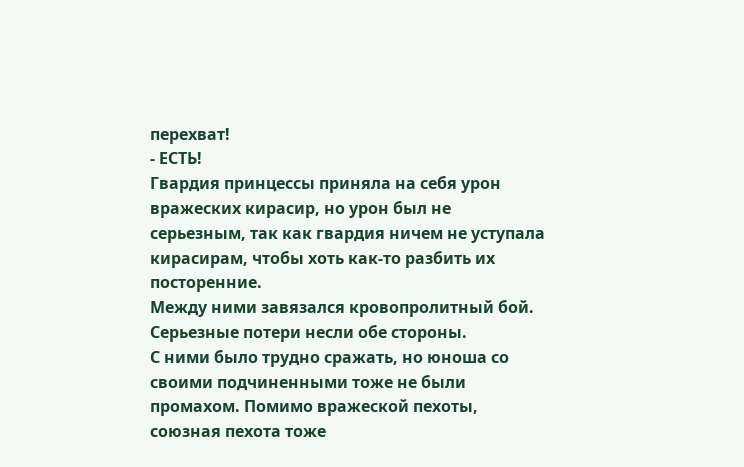перехват!
- ЕСТЬ!
Гвардия принцессы приняла на себя урон вражеских кирасир, но урон был не серьезным, так как гвардия ничем не уступала кирасирам, чтобы хоть как-то разбить их посторенние.
Между ними завязался кровопролитный бой. Серьезные потери несли обе стороны.
С ними было трудно сражать, но юноша со своими подчиненными тоже не были промахом. Помимо вражеской пехоты, союзная пехота тоже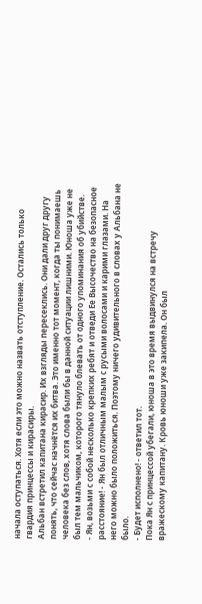начала оступаться. Хотя если это можно назвать отступление. Остались только гвардия принцессы и кирасиры.
Альбан встретил капитана кирасир. Их взгляды пересеклись. Они дали друг другу понять, что сейчас начнётся их битва. Это именно тот момент, когда ты понимаешь человека без слов, хотя слова были бы в данной ситуации лишними. Юноша уже не был тем мальчиком, которого тянуло блевать от одного упоминания об убийстве.
- Ян, возьми с собой несколько крепких ребят и отведи Ее Высочество на безопасное расстояние! - Ян был отличным малым с русыми волосами и карими глазами. На него можно было положиться. Поэтому ничего удивительного в словах у Альбана не было.
- Будет исполнено! - ответил тот.
Пока Ян с принцессой убегали, юноша в это время выдвинулся на встречу вражескому капитану. Кровь юноши уже закипела. Он был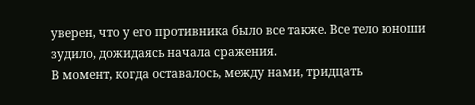уверен, что у его противника было все также. Все тело юноши зудило, дожидаясь начала сражения.
В момент, когда оставалось, между нами, тридцать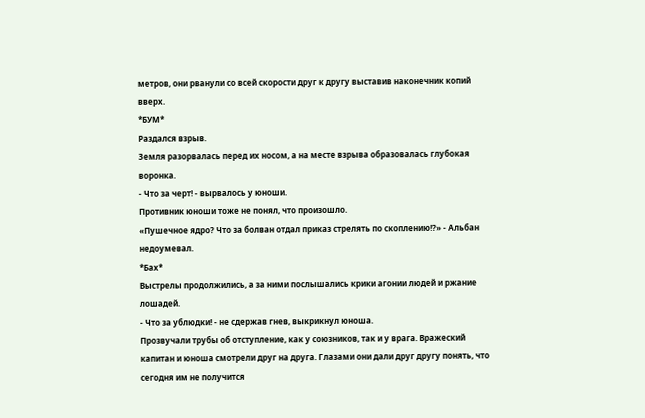метров, они рванули со всей скорости друг к другу выставив наконечник копий вверх.
*БУМ*
Раздался взрыв.
Земля разорвалась перед их носом, а на месте взрыва образовалась глубокая воронка.
- Что за черт! - вырвалось у юноши.
Противник юноши тоже не понял, что произошло.
«Пушечное ядро? Что за болван отдал приказ стрелять по скоплению!?» - Альбан недоумевал.
*Бах*
Выстрелы продолжились, а за ними послышались крики агонии людей и ржание лошадей.
- Что за ублюдки! - не сдержав гнев, выкрикнул юноша.
Прозвучали трубы об отступление, как у союзников, так и у врага. Вражеский капитан и юноша смотрели друг на друга. Глазами они дали друг другу понять, что сегодня им не получится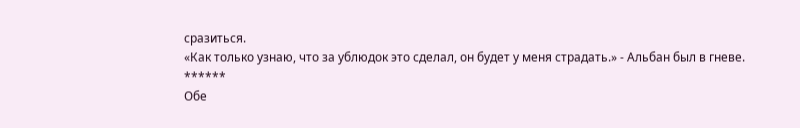сразиться.
«Как только узнаю, что за ублюдок это сделал, он будет у меня страдать.» - Альбан был в гневе.
******
Обе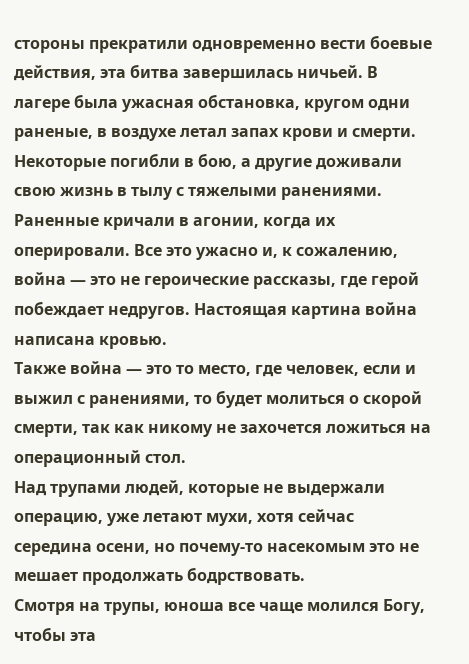стороны прекратили одновременно вести боевые действия, эта битва завершилась ничьей. В лагере была ужасная обстановка, кругом одни раненые, в воздухе летал запах крови и смерти.
Некоторые погибли в бою, а другие доживали свою жизнь в тылу с тяжелыми ранениями. Раненные кричали в агонии, когда их оперировали. Все это ужасно и, к сожалению, война — это не героические рассказы, где герой побеждает недругов. Настоящая картина война написана кровью.
Также война — это то место, где человек, если и выжил с ранениями, то будет молиться о скорой смерти, так как никому не захочется ложиться на операционный стол.
Над трупами людей, которые не выдержали операцию, уже летают мухи, хотя сейчас середина осени, но почему-то насекомым это не мешает продолжать бодрствовать.
Смотря на трупы, юноша все чаще молился Богу, чтобы эта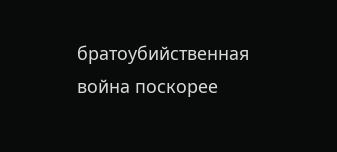братоубийственная война поскорее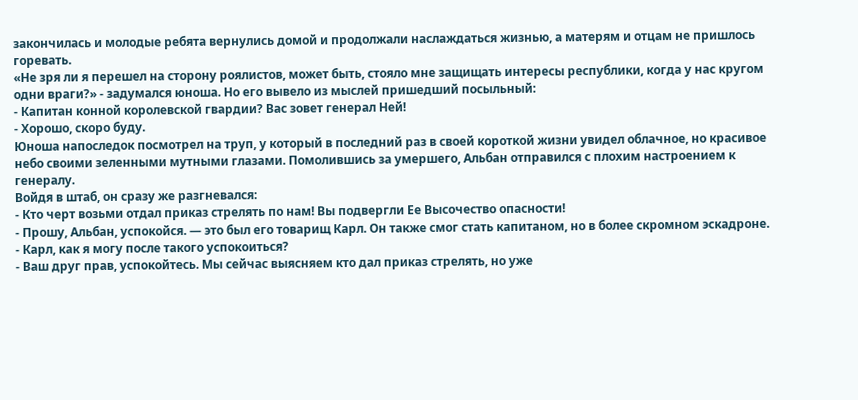закончилась и молодые ребята вернулись домой и продолжали наслаждаться жизнью, а матерям и отцам не пришлось горевать.
«Не зря ли я перешел на сторону роялистов, может быть, стояло мне защищать интересы республики, когда у нас кругом одни враги?» - задумался юноша. Но его вывело из мыслей пришедший посыльный:
- Капитан конной королевской гвардии? Вас зовет генерал Ней!
- Хорошо, скоро буду.
Юноша напоследок посмотрел на труп, у который в последний раз в своей короткой жизни увидел облачное, но красивое небо своими зеленными мутными глазами. Помолившись за умершего, Альбан отправился с плохим настроением к генералу.
Войдя в штаб, он сразу же разгневался:
- Кто черт возьми отдал приказ стрелять по нам! Вы подвергли Ее Высочество опасности!
- Прошу, Альбан, успокойся. — это был его товарищ Карл. Он также смог стать капитаном, но в более скромном эскадроне.
- Карл, как я могу после такого успокоиться?
- Ваш друг прав, успокойтесь. Мы сейчас выясняем кто дал приказ стрелять, но уже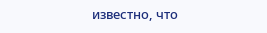известно, что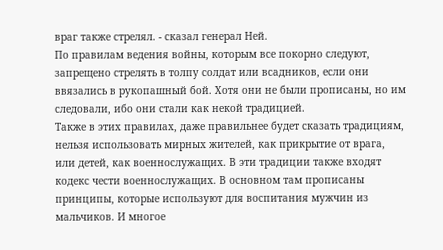враг также стрелял. - сказал генерал Ней.
По правилам ведения войны, которым все покорно следуют, запрещено стрелять в толпу солдат или всадников, если они ввязались в рукопашный бой. Хотя они не были прописаны, но им следовали, ибо они стали как некой традицией.
Также в этих правилах, даже правильнее будет сказать традициям, нельзя использовать мирных жителей, как прикрытие от врага, или детей, как военнослужащих. В эти традиции также входят кодекс чести военнослужащих. В основном там прописаны принципы, которые используют для воспитания мужчин из мальчиков. И многое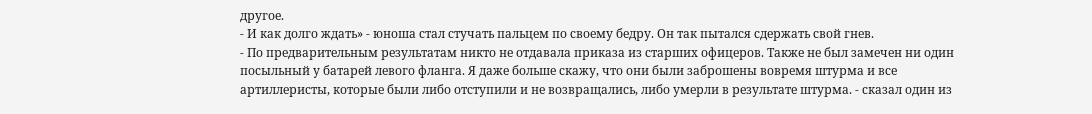другое.
- И как долго ждать» - юноша стал стучать пальцем по своему бедру. Он так пытался сдержать свой гнев.
- По предварительным результатам никто не отдавала приказа из старших офицеров. Также не был замечен ни один посыльный у батарей левого фланга. Я даже больше скажу, что они были заброшены вовремя штурма и все артиллеристы, которые были либо отступили и не возвращались, либо умерли в результате штурма. - сказал один из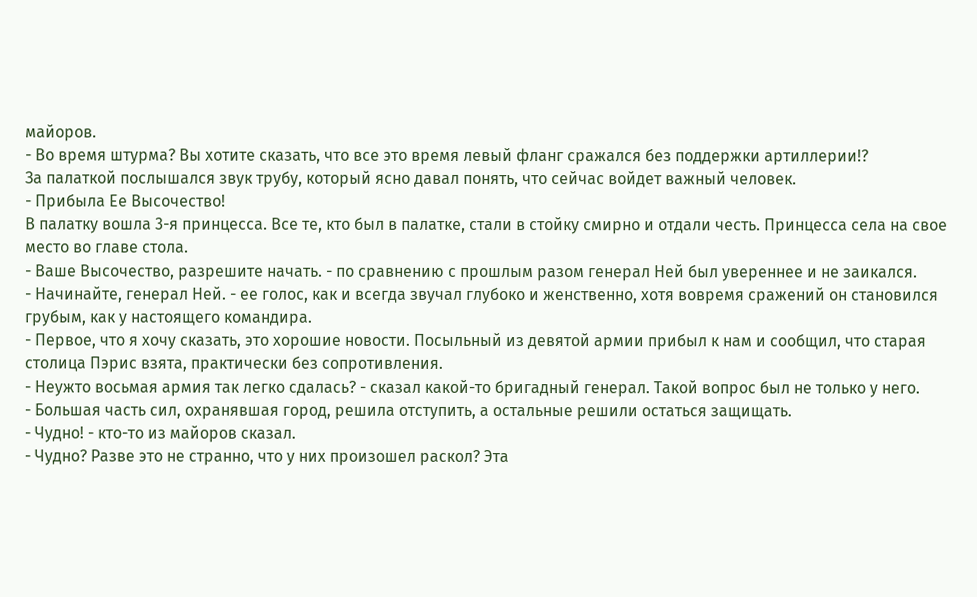майоров.
- Во время штурма? Вы хотите сказать, что все это время левый фланг сражался без поддержки артиллерии!?
За палаткой послышался звук трубу, который ясно давал понять, что сейчас войдет важный человек.
- Прибыла Ее Высочество!
В палатку вошла 3-я принцесса. Все те, кто был в палатке, стали в стойку смирно и отдали честь. Принцесса села на свое место во главе стола.
- Ваше Высочество, разрешите начать. - по сравнению с прошлым разом генерал Ней был увереннее и не заикался.
- Начинайте, генерал Ней. - ее голос, как и всегда звучал глубоко и женственно, хотя вовремя сражений он становился грубым, как у настоящего командира.
- Первое, что я хочу сказать, это хорошие новости. Посыльный из девятой армии прибыл к нам и сообщил, что старая столица Пэрис взята, практически без сопротивления.
- Неужто восьмая армия так легко сдалась? - сказал какой-то бригадный генерал. Такой вопрос был не только у него.
- Большая часть сил, охранявшая город, решила отступить, а остальные решили остаться защищать.
- Чудно! - кто-то из майоров сказал.
- Чудно? Разве это не странно, что у них произошел раскол? Эта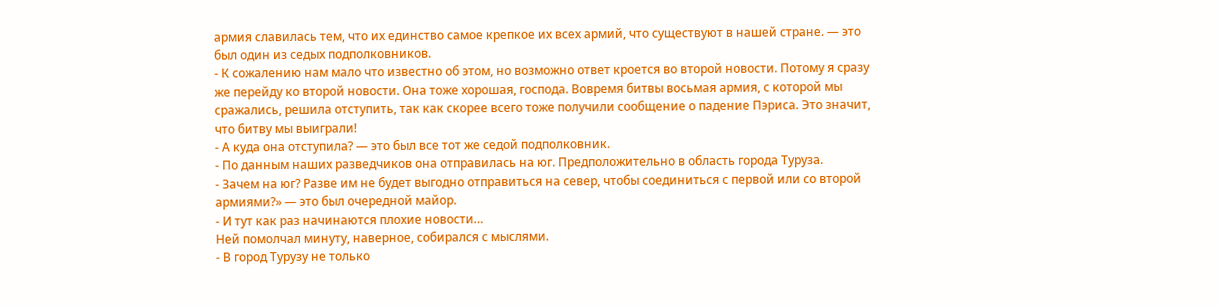армия славилась тем, что их единство самое крепкое их всех армий, что существуют в нашей стране. — это был один из седых подполковников.
- К сожалению нам мало что известно об этом, но возможно ответ кроется во второй новости. Потому я сразу же перейду ко второй новости. Она тоже хорошая, господа. Вовремя битвы восьмая армия, с которой мы сражались, решила отступить, так как скорее всего тоже получили сообщение о падение Пэриса. Это значит, что битву мы выиграли!
- А куда она отступила? — это был все тот же седой подполковник.
- По данным наших разведчиков она отправилась на юг. Предположительно в область города Туруза.
- Зачем на юг? Разве им не будет выгодно отправиться на север, чтобы соединиться с первой или со второй армиями?» — это был очередной майор.
- И тут как раз начинаются плохие новости…
Ней помолчал минуту, наверное, собирался с мыслями.
- В город Турузу не только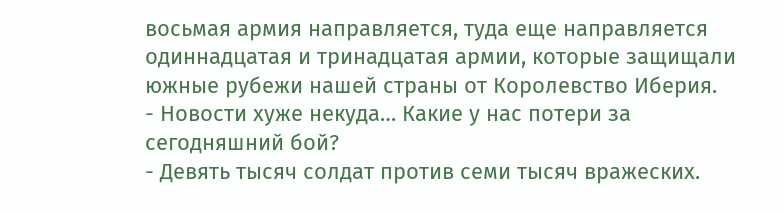восьмая армия направляется, туда еще направляется одиннадцатая и тринадцатая армии, которые защищали южные рубежи нашей страны от Королевство Иберия.
- Новости хуже некуда… Какие у нас потери за сегодняшний бой?
- Девять тысяч солдат против семи тысяч вражеских.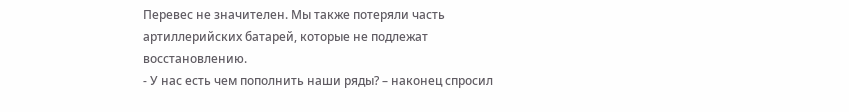Перевес не значителен. Мы также потеряли часть артиллерийских батарей, которые не подлежат восстановлению.
- У нас есть чем пополнить наши ряды? – наконец спросил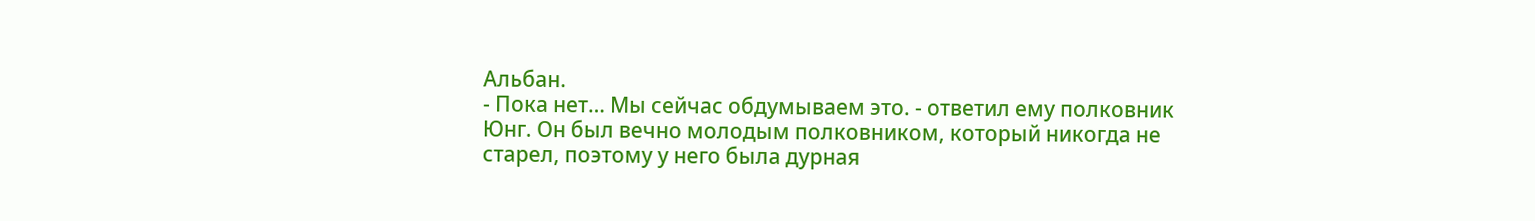Альбан.
- Пока нет… Мы сейчас обдумываем это. - ответил ему полковник Юнг. Он был вечно молодым полковником, который никогда не старел, поэтому у него была дурная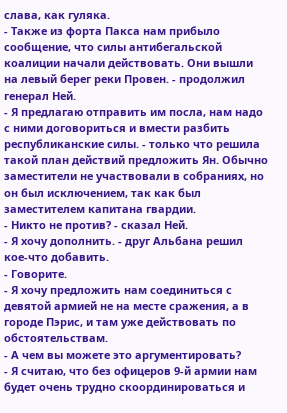слава, как гуляка.
- Также из форта Пакса нам прибыло сообщение, что силы антибегальской коалиции начали действовать. Они вышли на левый берег реки Провен. - продолжил генерал Ней.
- Я предлагаю отправить им посла, нам надо с ними договориться и вмести разбить республиканские силы. - только что решила такой план действий предложить Ян. Обычно заместители не участвовали в собраниях, но он был исключением, так как был заместителем капитана гвардии.
- Никто не против? - сказал Ней.
- Я хочу дополнить. - друг Альбана решил кое-что добавить.
- Говорите.
- Я хочу предложить нам соединиться с девятой армией не на месте сражения, а в городе Пэрис, и там уже действовать по обстоятельствам.
- А чем вы можете это аргументировать?
- Я считаю, что без офицеров 9-й армии нам будет очень трудно скоординироваться и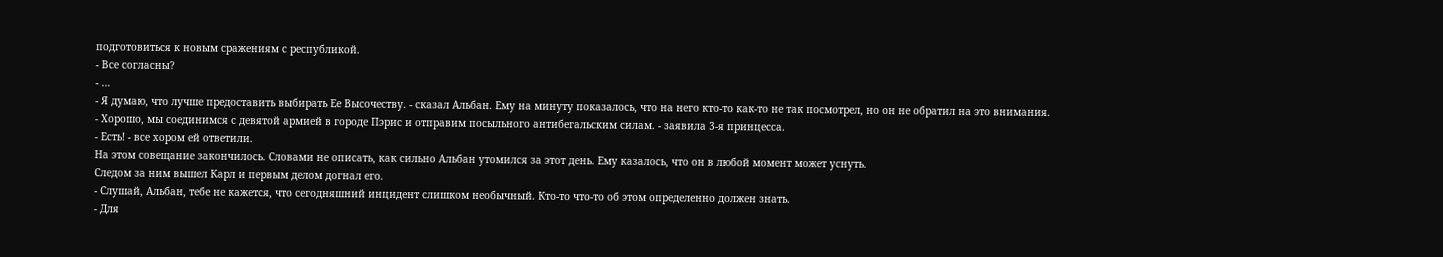подготовиться к новым сражениям с республикой.
- Все согласны?
- …
- Я думаю, что лучше предоставить выбирать Ее Высочеству. - сказал Альбан. Ему на минуту показалось, что на него кто-то как-то не так посмотрел, но он не обратил на это внимания.
- Хорошо, мы соединимся с девятой армией в городе Пэрис и отправим посыльного антибегальским силам. - заявила 3-я принцесса.
- Есть! - все хором ей ответили.
На этом совещание закончилось. Словами не описать, как сильно Альбан утомился за этот день. Ему казалось, что он в любой момент может уснуть.
Следом за ним вышел Карл и первым делом догнал его.
- Слушай, Альбан, тебе не кажется, что сегодняшний инцидент слишком необычный. Кто-то что-то об этом определенно должен знать.
- Для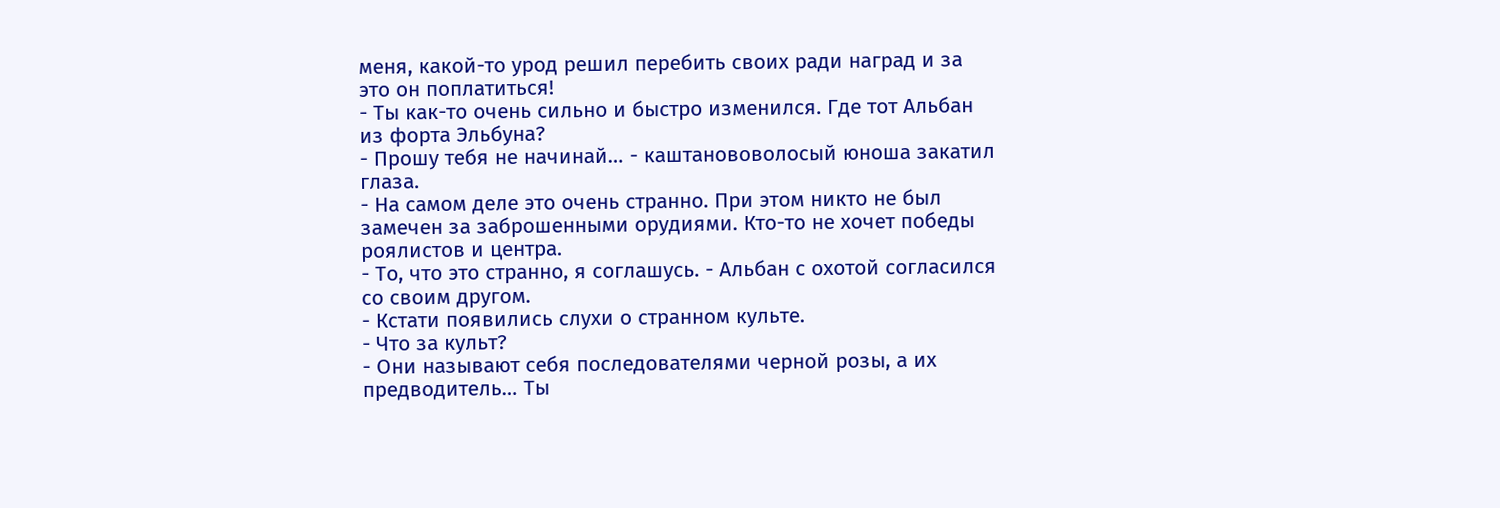меня, какой-то урод решил перебить своих ради наград и за это он поплатиться!
- Ты как-то очень сильно и быстро изменился. Где тот Альбан из форта Эльбуна?
- Прошу тебя не начинай… - каштанововолосый юноша закатил глаза.
- На самом деле это очень странно. При этом никто не был замечен за заброшенными орудиями. Кто-то не хочет победы роялистов и центра.
- То, что это странно, я соглашусь. - Альбан с охотой согласился со своим другом.
- Кстати появились слухи о странном культе.
- Что за культ?
- Они называют себя последователями черной розы, а их предводитель… Ты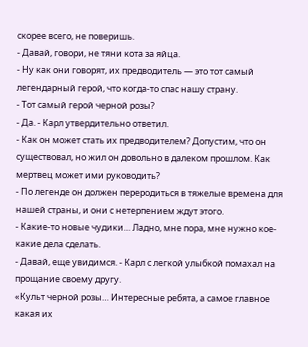скорее всего, не поверишь.
- Давай, говори, не тяни кота за яйца.
- Ну как они говорят, их предводитель — это тот самый легендарный герой, что когда-то спас нашу страну.
- Тот самый герой черной розы?
- Да. - Карл утвердительно ответил.
- Как он может стать их предводителем? Допустим, что он существовал, но жил он довольно в далеком прошлом. Как мертвец может ими руководить?
- По легенде он должен переродиться в тяжелые времена для нашей страны, и они с нетерпением ждут этого.
- Какие-то новые чудики… Ладно, мне пора, мне нужно кое-какие дела сделать.
- Давай, еще увидимся. - Карл с легкой улыбкой помахал на прощание своему другу.
«Культ черной розы… Интересные ребята, а самое главное какая их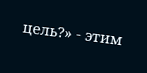цель?» - этим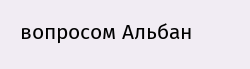вопросом Альбан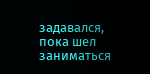задавался, пока шел заниматься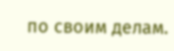по своим делам.